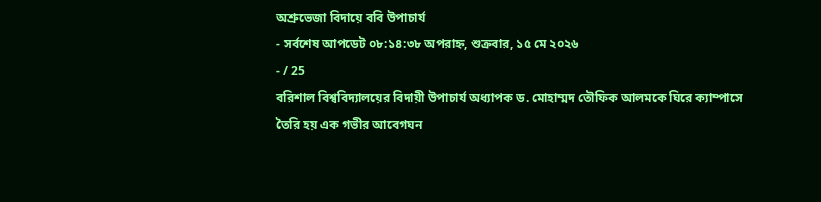অশ্রুভেজা বিদায়ে ববি উপাচার্য
- সর্বশেষ আপডেট ০৮:১৪:৩৮ অপরাহ্ন, শুক্রবার, ১৫ মে ২০২৬
- / 25
বরিশাল বিশ্ববিদ্যালয়ের বিদায়ী উপাচার্য অধ্যাপক ড. মোহাম্মদ তৌফিক আলমকে ঘিরে ক্যাম্পাসে তৈরি হয় এক গভীর আবেগঘন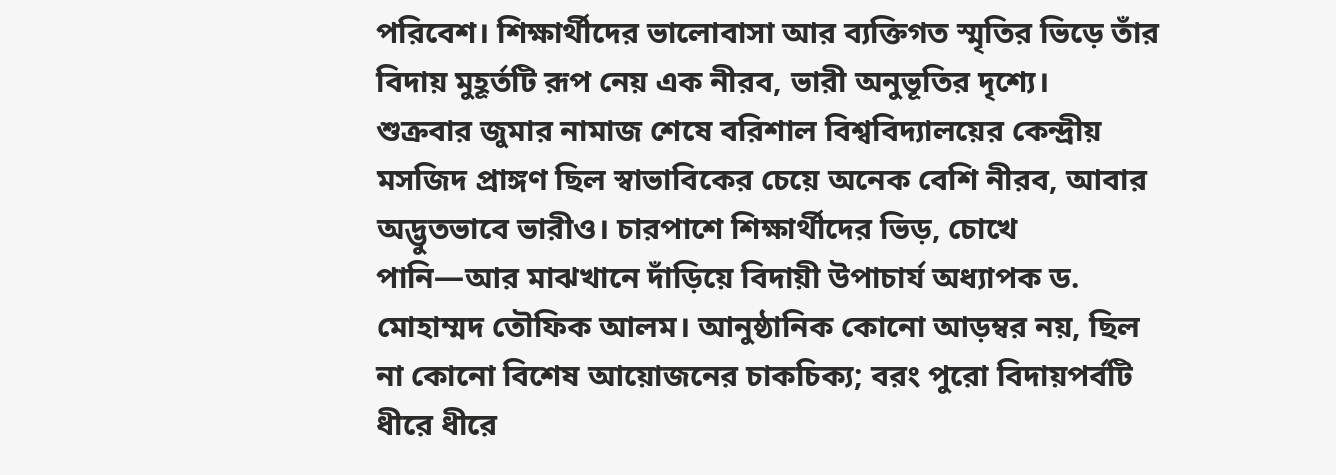পরিবেশ। শিক্ষার্থীদের ভালোবাসা আর ব্যক্তিগত স্মৃতির ভিড়ে তাঁর বিদায় মুহূর্তটি রূপ নেয় এক নীরব, ভারী অনুভূতির দৃশ্যে।
শুক্রবার জুমার নামাজ শেষে বরিশাল বিশ্ববিদ্যালয়ের কেন্দ্রীয় মসজিদ প্রাঙ্গণ ছিল স্বাভাবিকের চেয়ে অনেক বেশি নীরব, আবার অদ্ভুতভাবে ভারীও। চারপাশে শিক্ষার্থীদের ভিড়, চোখে পানি—আর মাঝখানে দাঁড়িয়ে বিদায়ী উপাচার্য অধ্যাপক ড. মোহাম্মদ তৌফিক আলম। আনুষ্ঠানিক কোনো আড়ম্বর নয়, ছিল না কোনো বিশেষ আয়োজনের চাকচিক্য; বরং পুরো বিদায়পর্বটি ধীরে ধীরে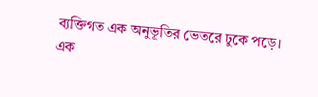ব্যক্তিগত এক অনুভূতির ভেতরে ঢুকে পড়ে।
এক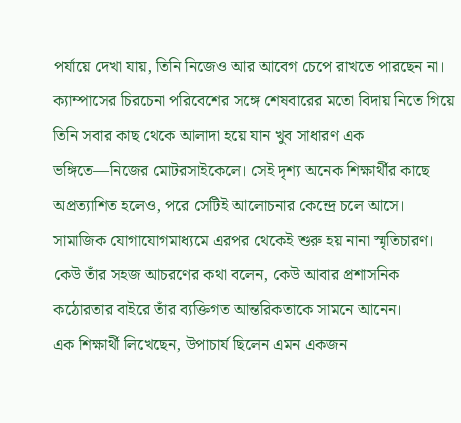পর্যায়ে দেখা যায়, তিনি নিজেও আর আবেগ চেপে রাখতে পারছেন না। ক্যাম্পাসের চিরচেনা পরিবেশের সঙ্গে শেষবারের মতো বিদায় নিতে গিয়ে তিনি সবার কাছ থেকে আলাদা হয়ে যান খুব সাধারণ এক ভঙ্গিতে—নিজের মোটরসাইকেলে। সেই দৃশ্য অনেক শিক্ষার্থীর কাছে অপ্রত্যাশিত হলেও, পরে সেটিই আলোচনার কেন্দ্রে চলে আসে।
সামাজিক যোগাযোগমাধ্যমে এরপর থেকেই শুরু হয় নানা স্মৃতিচারণ। কেউ তাঁর সহজ আচরণের কথা বলেন, কেউ আবার প্রশাসনিক কঠোরতার বাইরে তাঁর ব্যক্তিগত আন্তরিকতাকে সামনে আনেন।
এক শিক্ষার্থী লিখেছেন, উপাচার্য ছিলেন এমন একজন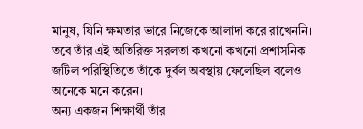মানুষ, যিনি ক্ষমতার ভারে নিজেকে আলাদা করে রাখেননি। তবে তাঁর এই অতিরিক্ত সরলতা কখনো কখনো প্রশাসনিক জটিল পরিস্থিতিতে তাঁকে দুর্বল অবস্থায় ফেলেছিল বলেও অনেকে মনে করেন।
অন্য একজন শিক্ষার্থী তাঁর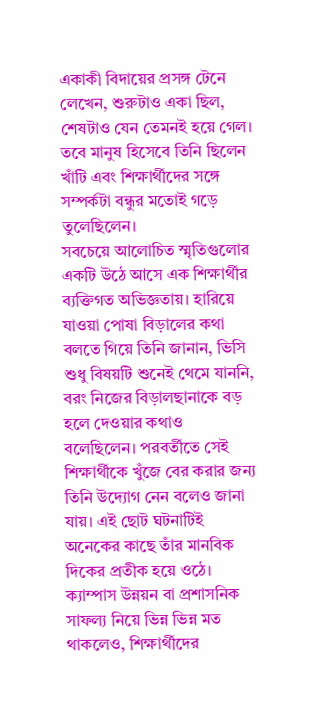একাকী বিদায়ের প্রসঙ্গ টেনে লেখেন, শুরুটাও একা ছিল, শেষটাও যেন তেমনই হয়ে গেল। তবে মানুষ হিসেবে তিনি ছিলেন খাঁটি এবং শিক্ষার্থীদের সঙ্গে সম্পর্কটা বন্ধুর মতোই গড়ে তুলেছিলেন।
সবচেয়ে আলোচিত স্মৃতিগুলোর একটি উঠে আসে এক শিক্ষার্থীর ব্যক্তিগত অভিজ্ঞতায়। হারিয়ে যাওয়া পোষা বিড়ালের কথা বলতে গিয়ে তিনি জানান, ভিসি শুধু বিষয়টি শুনেই থেমে যাননি, বরং নিজের বিড়ালছানাকে বড় হলে দেওয়ার কথাও বলেছিলেন। পরবর্তীতে সেই শিক্ষার্থীকে খুঁজে বের করার জন্য তিনি উদ্যোগ নেন বলেও জানা যায়। এই ছোট ঘটনাটিই অনেকের কাছে তাঁর মানবিক দিকের প্রতীক হয়ে ওঠে।
ক্যাম্পাস উন্নয়ন বা প্রশাসনিক সাফল্য নিয়ে ভিন্ন ভিন্ন মত থাকলেও, শিক্ষার্থীদের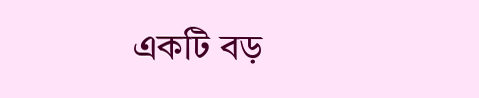একটি বড়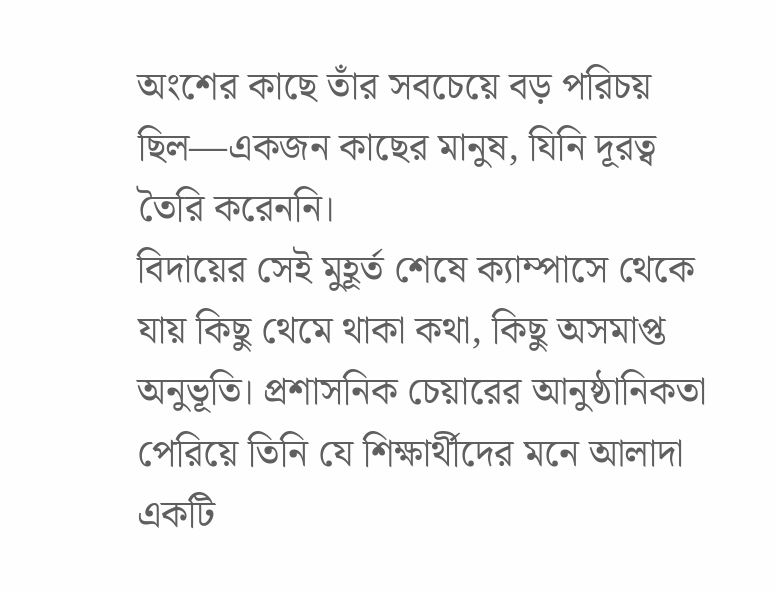অংশের কাছে তাঁর সবচেয়ে বড় পরিচয় ছিল—একজন কাছের মানুষ, যিনি দূরত্ব তৈরি করেননি।
বিদায়ের সেই মুহূর্ত শেষে ক্যাম্পাসে থেকে যায় কিছু থেমে থাকা কথা, কিছু অসমাপ্ত অনুভূতি। প্রশাসনিক চেয়ারের আনুষ্ঠানিকতা পেরিয়ে তিনি যে শিক্ষার্থীদের মনে আলাদা একটি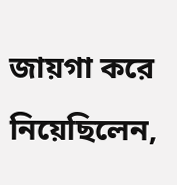জায়গা করে নিয়েছিলেন,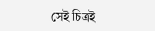সেই চিত্রই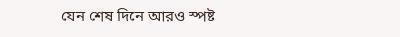যেন শেষ দিনে আরও স্পষ্ট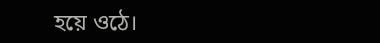হয়ে ওঠে।